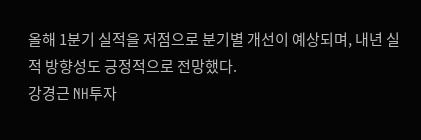올해 1분기 실적을 저점으로 분기별 개선이 예상되며, 내년 실적 방향성도 긍정적으로 전망했다.
강경근 NH투자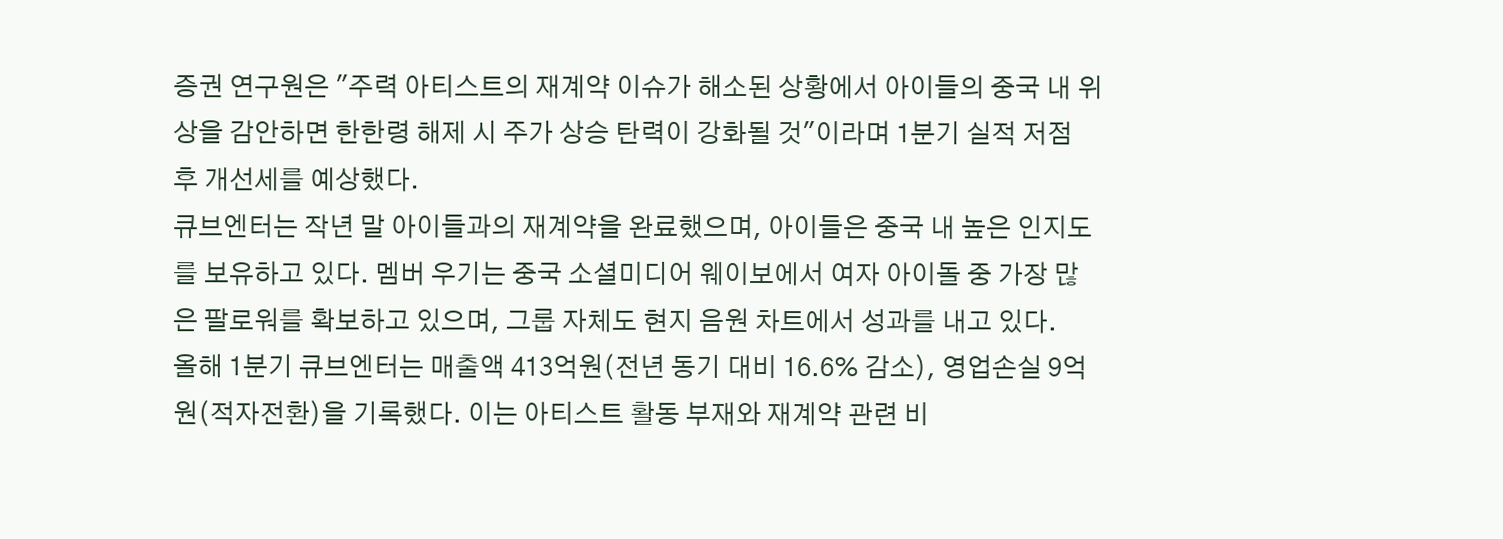증권 연구원은 "주력 아티스트의 재계약 이슈가 해소된 상황에서 아이들의 중국 내 위상을 감안하면 한한령 해제 시 주가 상승 탄력이 강화될 것"이라며 1분기 실적 저점 후 개선세를 예상했다.
큐브엔터는 작년 말 아이들과의 재계약을 완료했으며, 아이들은 중국 내 높은 인지도를 보유하고 있다. 멤버 우기는 중국 소셜미디어 웨이보에서 여자 아이돌 중 가장 많은 팔로워를 확보하고 있으며, 그룹 자체도 현지 음원 차트에서 성과를 내고 있다.
올해 1분기 큐브엔터는 매출액 413억원(전년 동기 대비 16.6% 감소), 영업손실 9억원(적자전환)을 기록했다. 이는 아티스트 활동 부재와 재계약 관련 비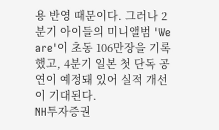용 반영 때문이다. 그러나 2분기 아이들의 미니앨범 'We are'이 초동 106만장을 기록했고, 4분기 일본 첫 단독 공연이 예정돼 있어 실적 개선이 기대된다.
NH투자증권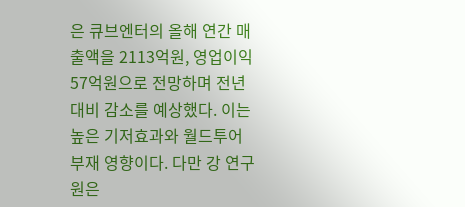은 큐브엔터의 올해 연간 매출액을 2113억원, 영업이익 57억원으로 전망하며 전년 대비 감소를 예상했다. 이는 높은 기저효과와 월드투어 부재 영향이다. 다만 강 연구원은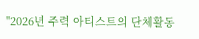"2026년 주력 아티스트의 단체활동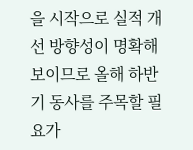을 시작으로 실적 개선 방향성이 명확해 보이므로 올해 하반기 동사를 주목할 필요가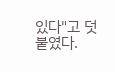있다"고 덧붙였다.